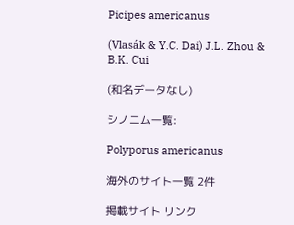Picipes americanus

(Vlasák & Y.C. Dai) J.L. Zhou & B.K. Cui

(和名データなし)

シノニム一覧:

Polyporus americanus

海外のサイト一覧 2件

掲載サイト リンク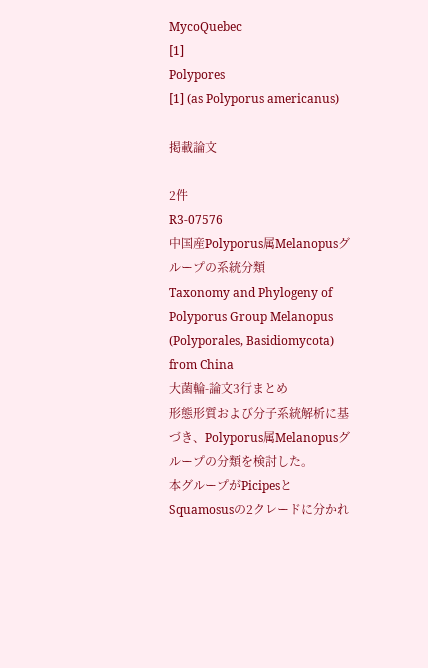MycoQuebec
[1]
Polypores
[1] (as Polyporus americanus)

掲載論文

2件
R3-07576
中国産Polyporus属Melanopusグループの系統分類
Taxonomy and Phylogeny of Polyporus Group Melanopus (Polyporales, Basidiomycota) from China
大菌輪-論文3行まとめ
形態形質および分子系統解析に基づき、Polyporus属Melanopusグループの分類を検討した。
本グループがPicipesとSquamosusの2クレードに分かれ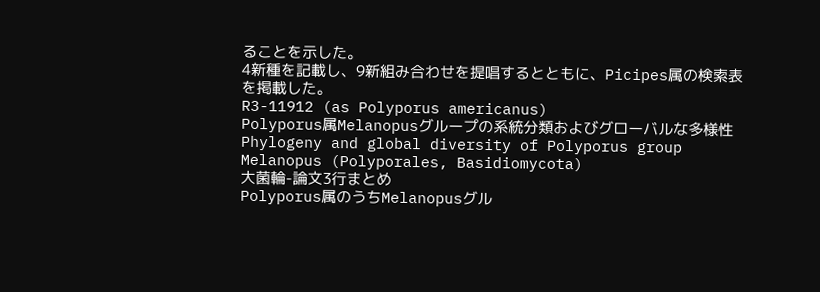ることを示した。
4新種を記載し、9新組み合わせを提唱するとともに、Picipes属の検索表を掲載した。
R3-11912 (as Polyporus americanus)
Polyporus属Melanopusグループの系統分類およびグローバルな多様性
Phylogeny and global diversity of Polyporus group Melanopus (Polyporales, Basidiomycota)
大菌輪-論文3行まとめ
Polyporus属のうちMelanopusグル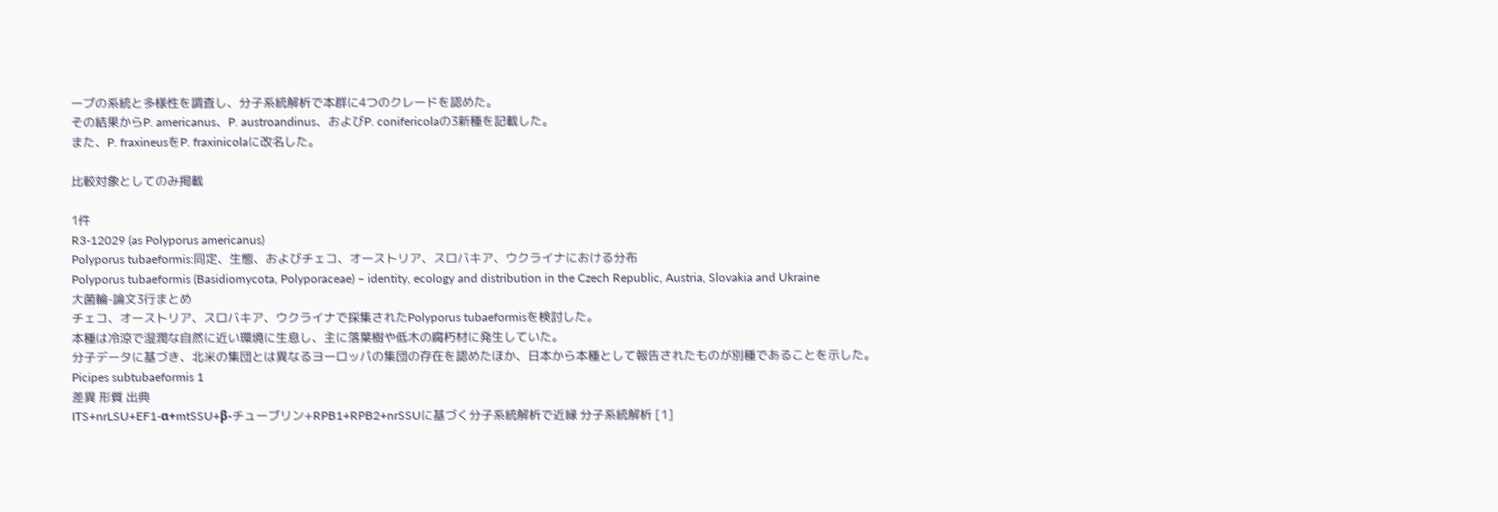ープの系統と多様性を調査し、分子系統解析で本群に4つのクレードを認めた。
その結果からP. americanus、P. austroandinus、およびP. conifericolaの3新種を記載した。
また、P. fraxineusをP. fraxinicolaに改名した。

比較対象としてのみ掲載

1件
R3-12029 (as Polyporus americanus)
Polyporus tubaeformis:同定、生態、およびチェコ、オーストリア、スロバキア、ウクライナにおける分布
Polyporus tubaeformis (Basidiomycota, Polyporaceae) – identity, ecology and distribution in the Czech Republic, Austria, Slovakia and Ukraine
大菌輪-論文3行まとめ
チェコ、オーストリア、スロバキア、ウクライナで採集されたPolyporus tubaeformisを検討した。
本種は冷涼で湿潤な自然に近い環境に生息し、主に落葉樹や低木の腐朽材に発生していた。
分子データに基づき、北米の集団とは異なるヨーロッパの集団の存在を認めたほか、日本から本種として報告されたものが別種であることを示した。
Picipes subtubaeformis 1
差異 形質 出典
ITS+nrLSU+EF1-α+mtSSU+β-チューブリン+RPB1+RPB2+nrSSUに基づく分子系統解析で近縁 分子系統解析 [1]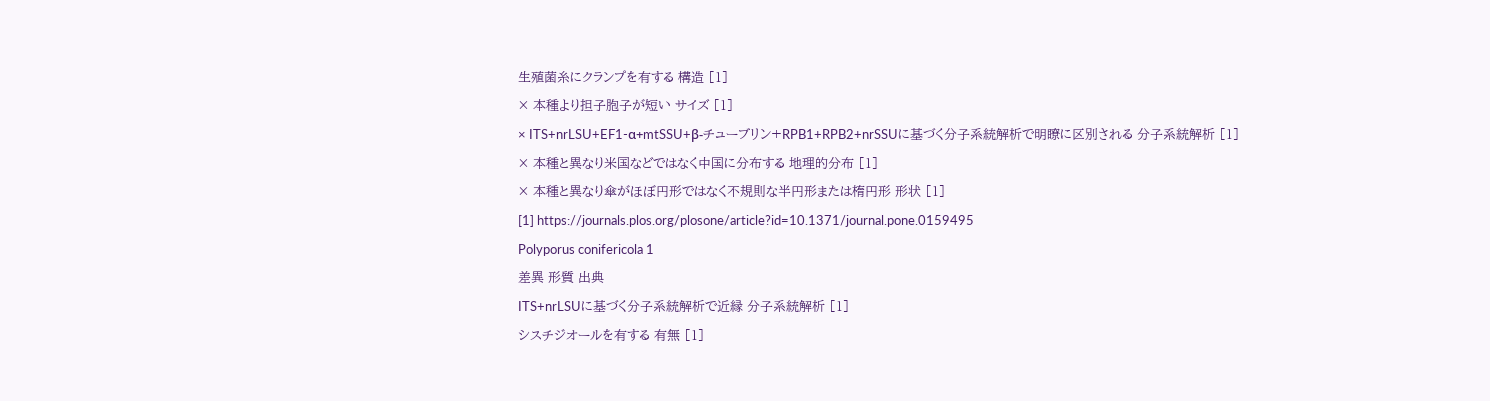生殖菌糸にクランプを有する 構造 [1]
× 本種より担子胞子が短い サイズ [1]
× ITS+nrLSU+EF1-α+mtSSU+β-チューブリン+RPB1+RPB2+nrSSUに基づく分子系統解析で明瞭に区別される 分子系統解析 [1]
× 本種と異なり米国などではなく中国に分布する 地理的分布 [1]
× 本種と異なり傘がほぼ円形ではなく不規則な半円形または楕円形 形状 [1]
[1] https://journals.plos.org/plosone/article?id=10.1371/journal.pone.0159495
Polyporus conifericola 1
差異 形質 出典
ITS+nrLSUに基づく分子系統解析で近縁 分子系統解析 [1]
シスチジオールを有する 有無 [1]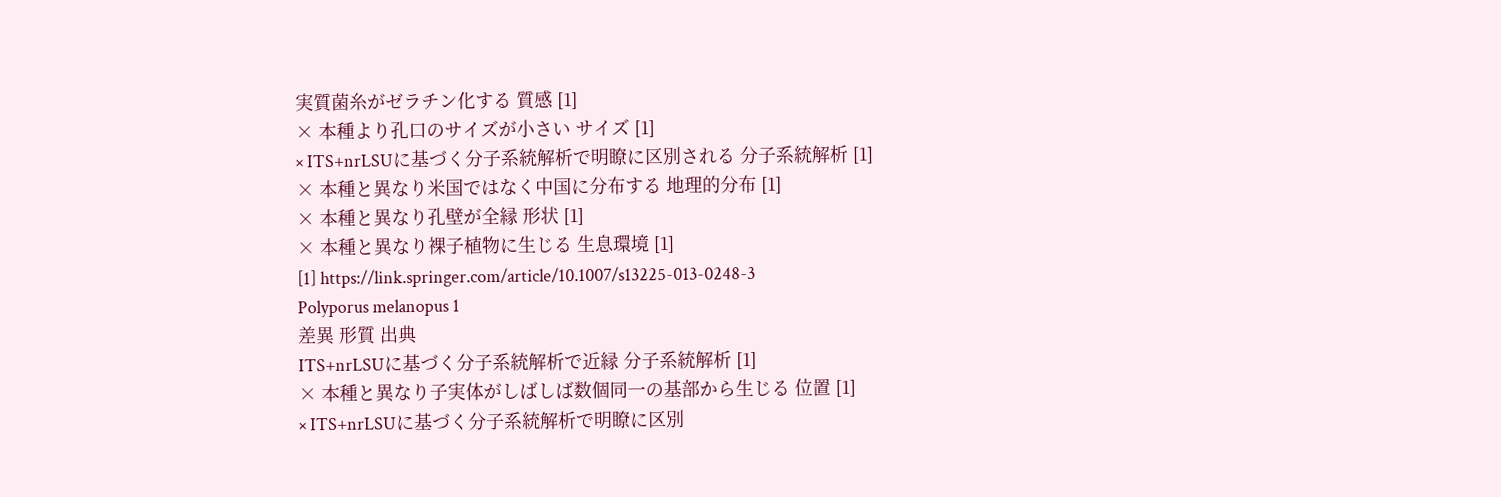実質菌糸がゼラチン化する 質感 [1]
× 本種より孔口のサイズが小さい サイズ [1]
× ITS+nrLSUに基づく分子系統解析で明瞭に区別される 分子系統解析 [1]
× 本種と異なり米国ではなく中国に分布する 地理的分布 [1]
× 本種と異なり孔壁が全縁 形状 [1]
× 本種と異なり裸子植物に生じる 生息環境 [1]
[1] https://link.springer.com/article/10.1007/s13225-013-0248-3
Polyporus melanopus 1
差異 形質 出典
ITS+nrLSUに基づく分子系統解析で近縁 分子系統解析 [1]
× 本種と異なり子実体がしばしば数個同一の基部から生じる 位置 [1]
× ITS+nrLSUに基づく分子系統解析で明瞭に区別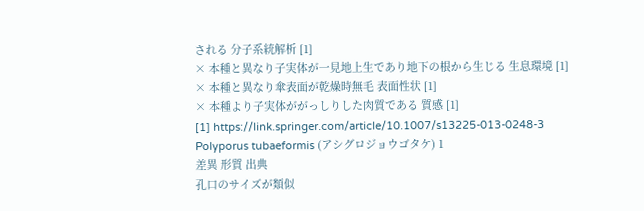される 分子系統解析 [1]
× 本種と異なり子実体が一見地上生であり地下の根から生じる 生息環境 [1]
× 本種と異なり傘表面が乾燥時無毛 表面性状 [1]
× 本種より子実体ががっしりした肉質である 質感 [1]
[1] https://link.springer.com/article/10.1007/s13225-013-0248-3
Polyporus tubaeformis (アシグロジョウゴタケ) 1
差異 形質 出典
孔口のサイズが類似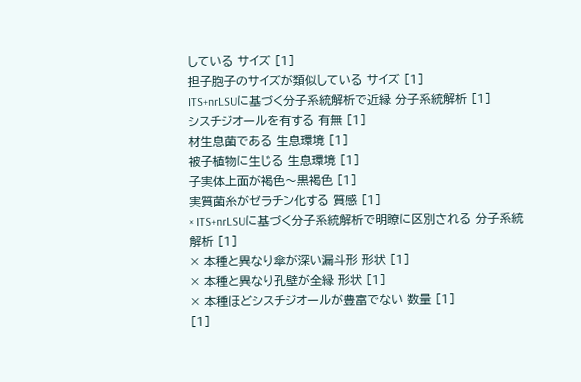している サイズ [1]
担子胞子のサイズが類似している サイズ [1]
ITS+nrLSUに基づく分子系統解析で近縁 分子系統解析 [1]
シスチジオールを有する 有無 [1]
材生息菌である 生息環境 [1]
被子植物に生じる 生息環境 [1]
子実体上面が褐色〜黒褐色 [1]
実質菌糸がゼラチン化する 質感 [1]
× ITS+nrLSUに基づく分子系統解析で明瞭に区別される 分子系統解析 [1]
× 本種と異なり傘が深い漏斗形 形状 [1]
× 本種と異なり孔壁が全縁 形状 [1]
× 本種ほどシスチジオールが豊富でない 数量 [1]
[1]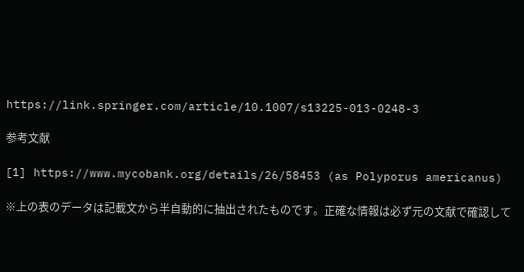https://link.springer.com/article/10.1007/s13225-013-0248-3

参考文献

[1] https://www.mycobank.org/details/26/58453 (as Polyporus americanus)

※上の表のデータは記載文から半自動的に抽出されたものです。正確な情報は必ず元の文献で確認して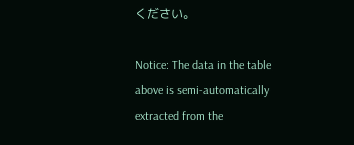ください。

Notice: The data in the table above is semi-automatically extracted from the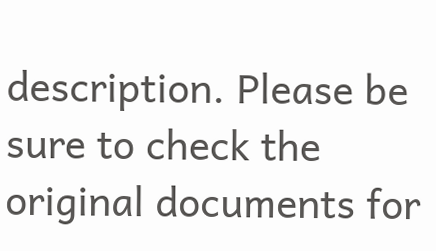description. Please be sure to check the original documents for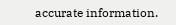accurate information.